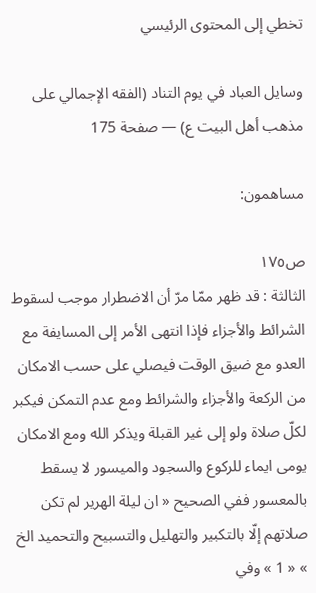تخطي إلى المحتوى الرئيسي

وسايل العباد في يوم التناد (الفقه الإجمالي على مذهب أهل البيت ع) — صفحة 175

مساهمون:

ص١٧٥
الثالثة : قد ظهر ممّا مرّ أن الاضطرار موجب لسقوط الشرائط والأجزاء فإذا انتهى الأمر إلى المسايفة مع العدو مع ضيق الوقت فيصلي على حسب الامكان من الركعة والأجزاء والشرائط ومع عدم التمكن فيكبر لكلّ صلاة ولو إلى غير القبلة ويذكر الله ومع الامكان يومى ايماء للركوع والسجود والميسور لا يسقط بالمعسور ففي الصحيح « ان ليلة الهرير لم تكن صلاتهم إلّا بالتكبير والتهليل والتسبيح والتحميد الخ » « 1 » وفي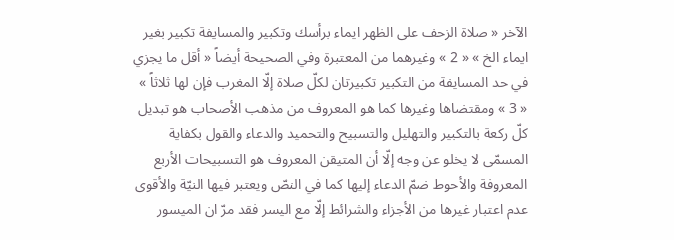الآخر « صلاة الزحف على الظهر ايماء برأسك وتكبير والمسايفة تكبير بغير ايماء الخ » « 2 » وغيرهما من المعتبرة وفي الصحيحة أيضاً « أقل ما يجزي في حد المسايفة من التكبير تكبيرتان لكلّ صلاة إلّا المغرب فإن لها ثلاثاً » « 3 » ومقتضاها وغيرها كما هو المعروف من مذهب الأصحاب هو تبديل كلّ ركعة بالتكبير والتهليل والتسبيح والتحميد والدعاء والقول بكفاية المسمّى لا يخلو عن وجه إلّا أن المتيقن المعروف هو التسبيحات الأربع المعروفة والأحوط ضمّ الدعاء إليها كما في النصّ ويعتبر فيها النيّة والأقوى عدم اعتبار غيرها من الأجزاء والشرائط إلّا مع اليسر فقد مرّ ان الميسور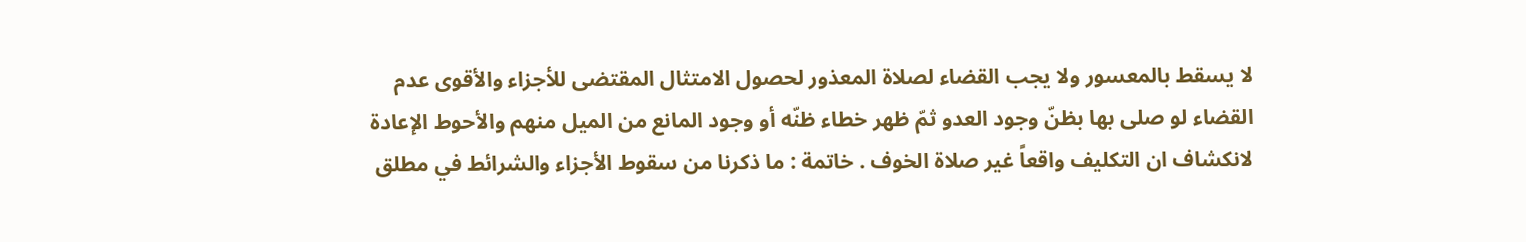لا يسقط بالمعسور ولا يجب القضاء لصلاة المعذور لحصول الامتثال المقتضى للأجزاء والأقوى عدم القضاء لو صلى بها بظنّ وجود العدو ثمّ ظهر خطاء ظنّه أو وجود المانع من الميل منهم والأحوط الإعادة لانكشاف ان التكليف واقعاً غير صلاة الخوف . خاتمة : ما ذكرنا من سقوط الأجزاء والشرائط في مطلق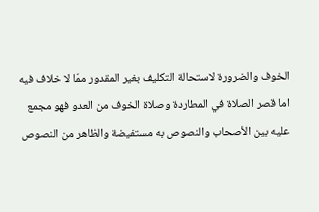الخوف والضرورة لاستحالة التكليف بغير المقدور ممّا لا خلاف فيه اما قصر الصلاة في المطاردة وصلاة الخوف من العدو فهو مجمع عليه بين الأصحاب والنصوص به مستفيضة والظاهر من النصوص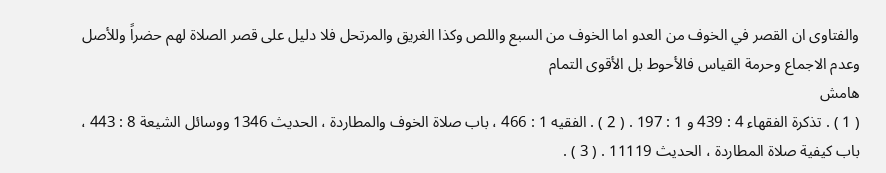والفتاوى ان القصر في الخوف من العدو اما الخوف من السبع واللص وكذا الغريق والمرتحل فلا دليل على قصر الصلاة لهم حضراً وللأصل وعدم الاجماع وحرمة القياس فالأحوط بل الأقوى التمام
هامش
( 1 ) . تذكرة الفقهاء 4 : 439 و 1 : 197 . ( 2 ) . الفقيه 1 : 466 ، باب صلاة الخوف والمطاردة ، الحديث 1346 ووسائل الشيعة 8 : 443 ، باب كيفية صلاة المطاردة ، الحديث 11119 . ( 3 ) .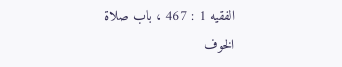الفقيه 1 : 467 ، باب صلاة الخوف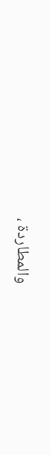والمطاردة ،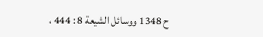ح 1348 ووسائل الشيعة 8 : 444 ،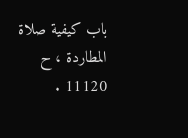باب كيفية صلاة المطاردة ، ح 11120 .